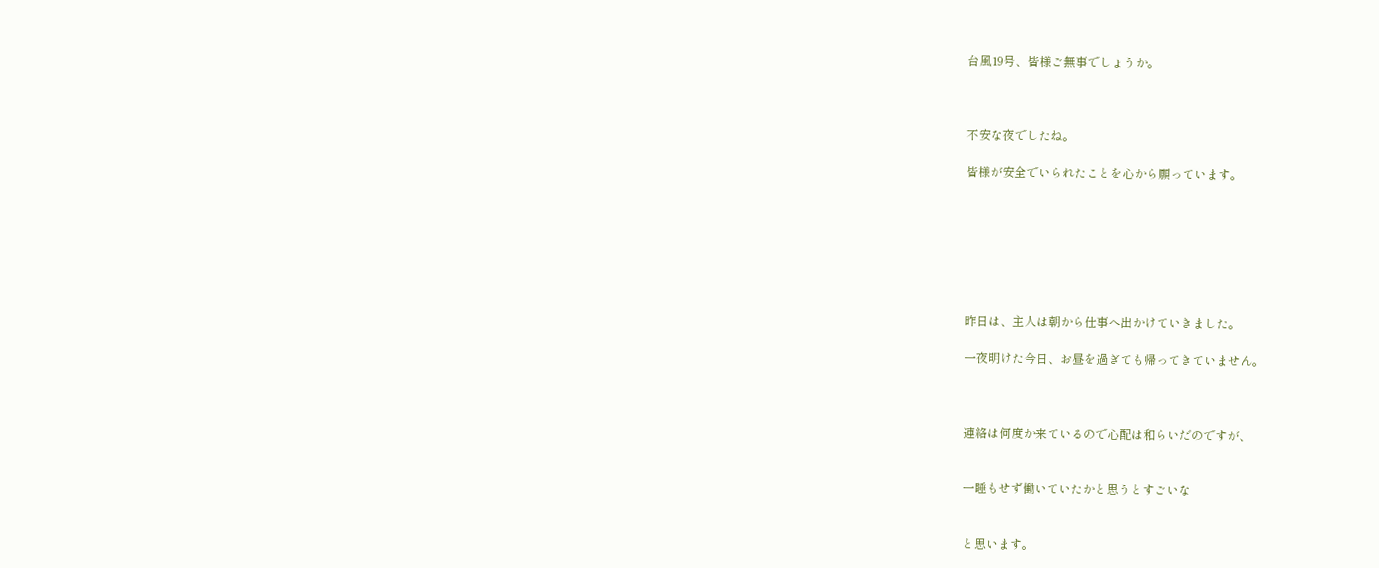台風19号、皆様ご無事でしょうか。



不安な夜でしたね。

皆様が安全でいられたことを心から願っています。







昨日は、主人は朝から仕事へ出かけていきました。

一夜明けた今日、お昼を過ぎても帰ってきていません。



連絡は何度か来ているので心配は和らいだのですが、


一睡もせず働いていたかと思うとすごいな


と思います。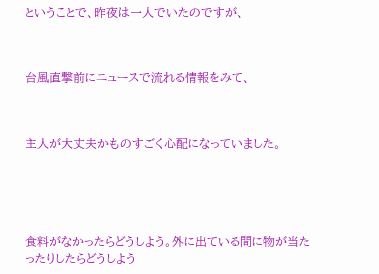ということで、昨夜は一人でいたのですが、



台風直撃前にニュースで流れる情報をみて、



主人が大丈夫かものすごく心配になっていました。





食料がなかったらどうしよう。外に出ている間に物が当たったりしたらどうしよう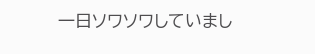一日ソワソワしていまし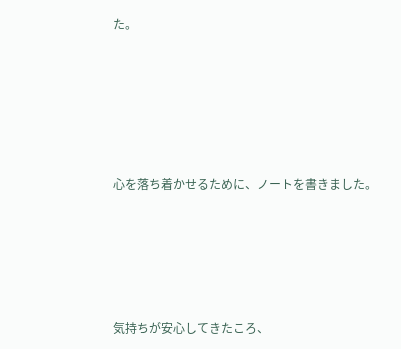た。









心を落ち着かせるために、ノートを書きました。








気持ちが安心してきたころ、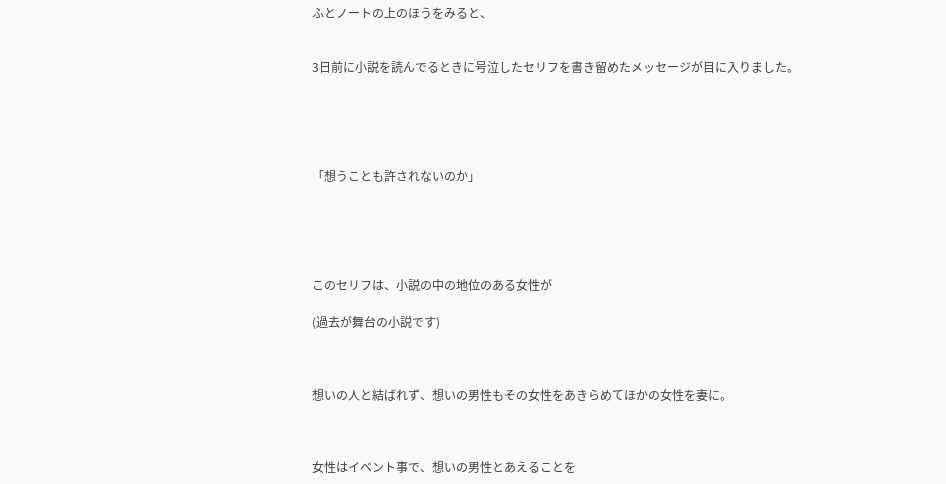ふとノートの上のほうをみると、


3日前に小説を読んでるときに号泣したセリフを書き留めたメッセージが目に入りました。





「想うことも許されないのか」





このセリフは、小説の中の地位のある女性が

(過去が舞台の小説です)



想いの人と結ばれず、想いの男性もその女性をあきらめてほかの女性を妻に。



女性はイベント事で、想いの男性とあえることを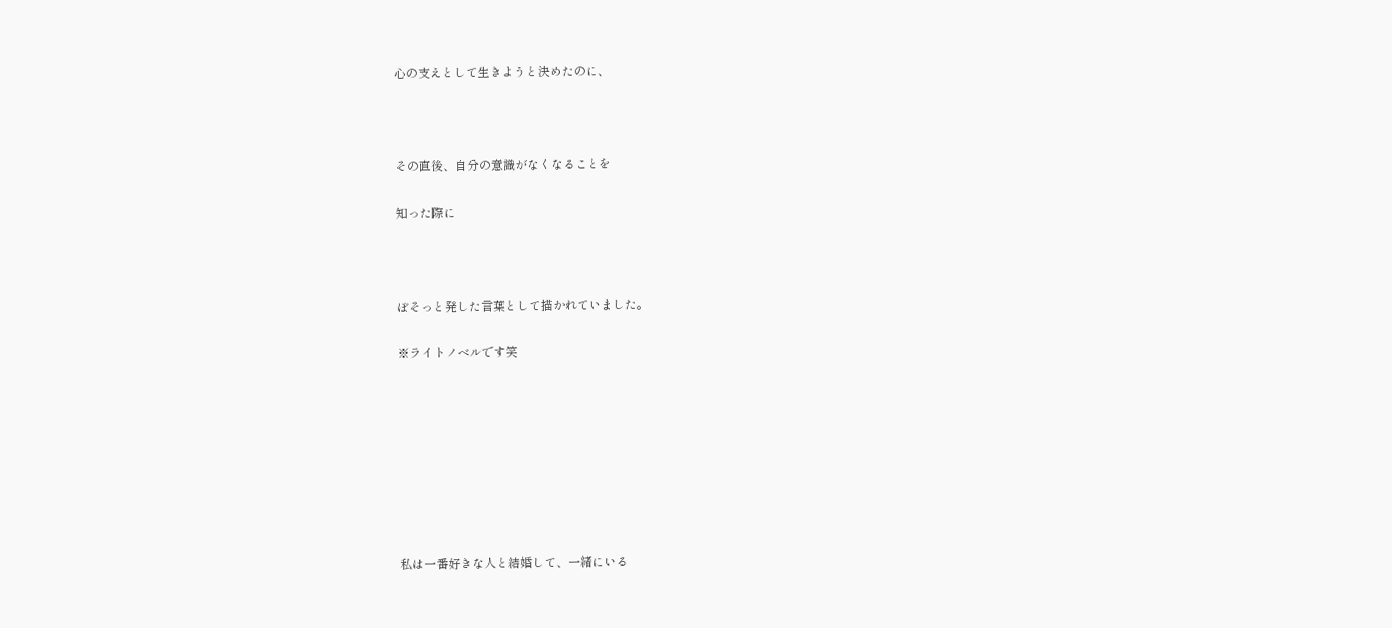心の支えとして生きようと決めたのに、



その直後、自分の意識がなくなることを

知った際に



ぼそっと発した言葉として描かれていました。

※ライトノベルです笑








私は一番好きな人と結婚して、一緒にいる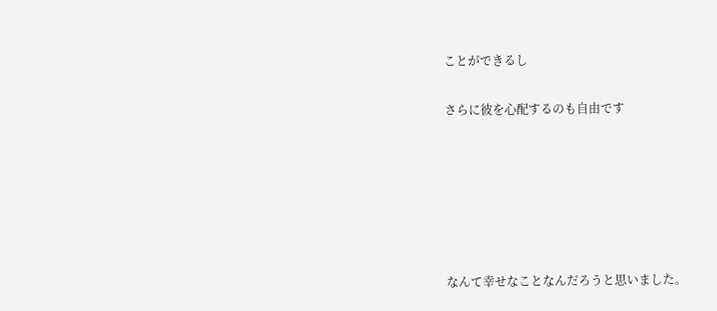ことができるし

さらに彼を心配するのも自由です






なんて幸せなことなんだろうと思いました。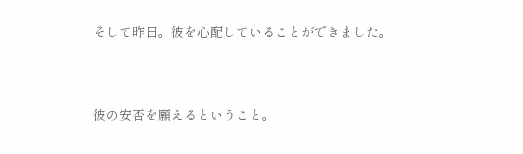そして昨日。彼を心配していることができました。


彼の安否を願えるということ。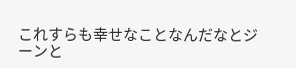これすらも幸せなことなんだなとジーンと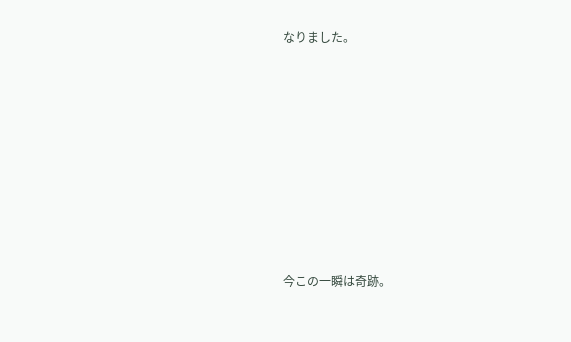なりました。









今この一瞬は奇跡。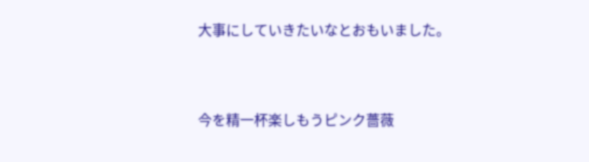大事にしていきたいなとおもいました。



今を精一杯楽しもうピンク薔薇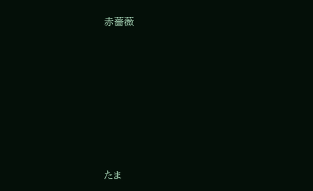赤薔薇










たま